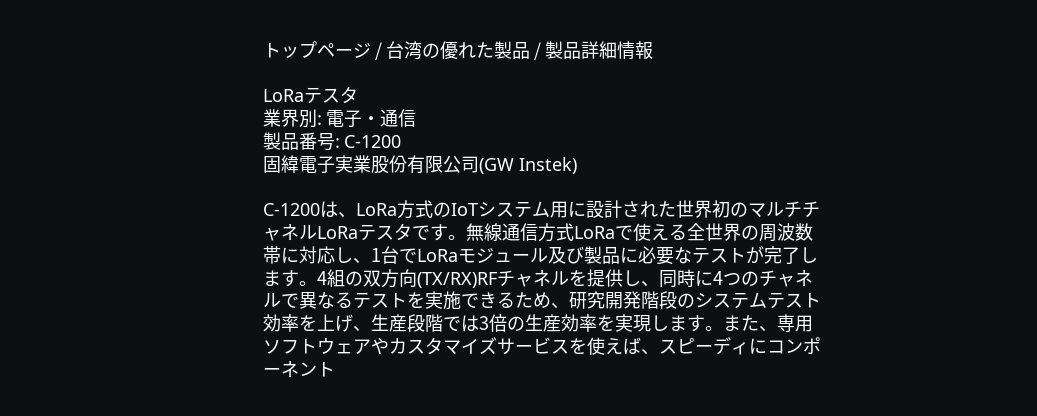トップページ / 台湾の優れた製品 / 製品詳細情報

LoRaテスタ
業界別: 電子・通信
製品番号: C-1200
固緯電子実業股份有限公司(GW Instek)

C-1200は、LoRa方式のIoTシステム用に設計された世界初のマルチチャネルLoRaテスタです。無線通信方式LoRaで使える全世界の周波数帯に対応し、1台でLoRaモジュール及び製品に必要なテストが完了します。4組の双方向(TX/RX)RFチャネルを提供し、同時に4つのチャネルで異なるテストを実施できるため、研究開発階段のシステムテスト効率を上げ、生産段階では3倍の生産効率を実現します。また、専用ソフトウェアやカスタマイズサービスを使えば、スピーディにコンポーネント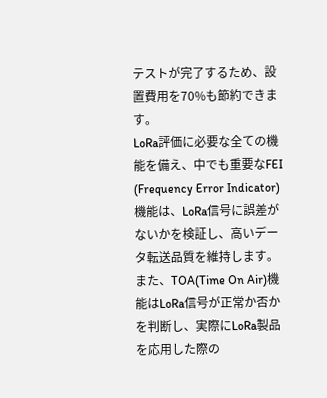テストが完了するため、設置費用を70%も節約できます。
LoRa評価に必要な全ての機能を備え、中でも重要なFEI (Frequency Error Indicator)機能は、LoRa信号に誤差がないかを検証し、高いデータ転送品質を維持します。また、TOA(Time On Air)機能はLoRa信号が正常か否かを判断し、実際にLoRa製品を応用した際の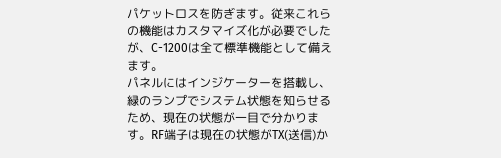パケットロスを防ぎます。従来これらの機能はカスタマイズ化が必要でしたが、C-1200は全て標準機能として備えます。
パネルにはインジケーターを搭載し、緑のランプでシステム状態を知らせるため、現在の状態が一目で分かります。RF端子は現在の状態がTX(送信)か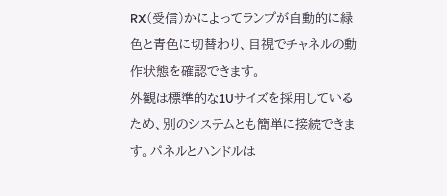RX(受信)かによってランプが自動的に緑色と青色に切替わり、目視でチャネルの動作状態を確認できます。
外観は標準的な1Uサイズを採用しているため、別のシステムとも簡単に接続できます。パネルとハンドルは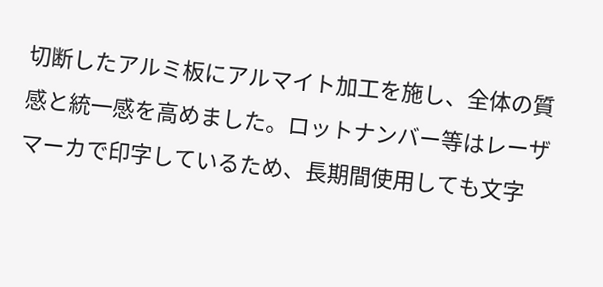切断したアルミ板にアルマイト加工を施し、全体の質感と統一感を高めました。ロットナンバー等はレーザマーカで印字しているため、長期間使用しても文字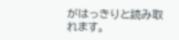がはっきりと読み取れます。